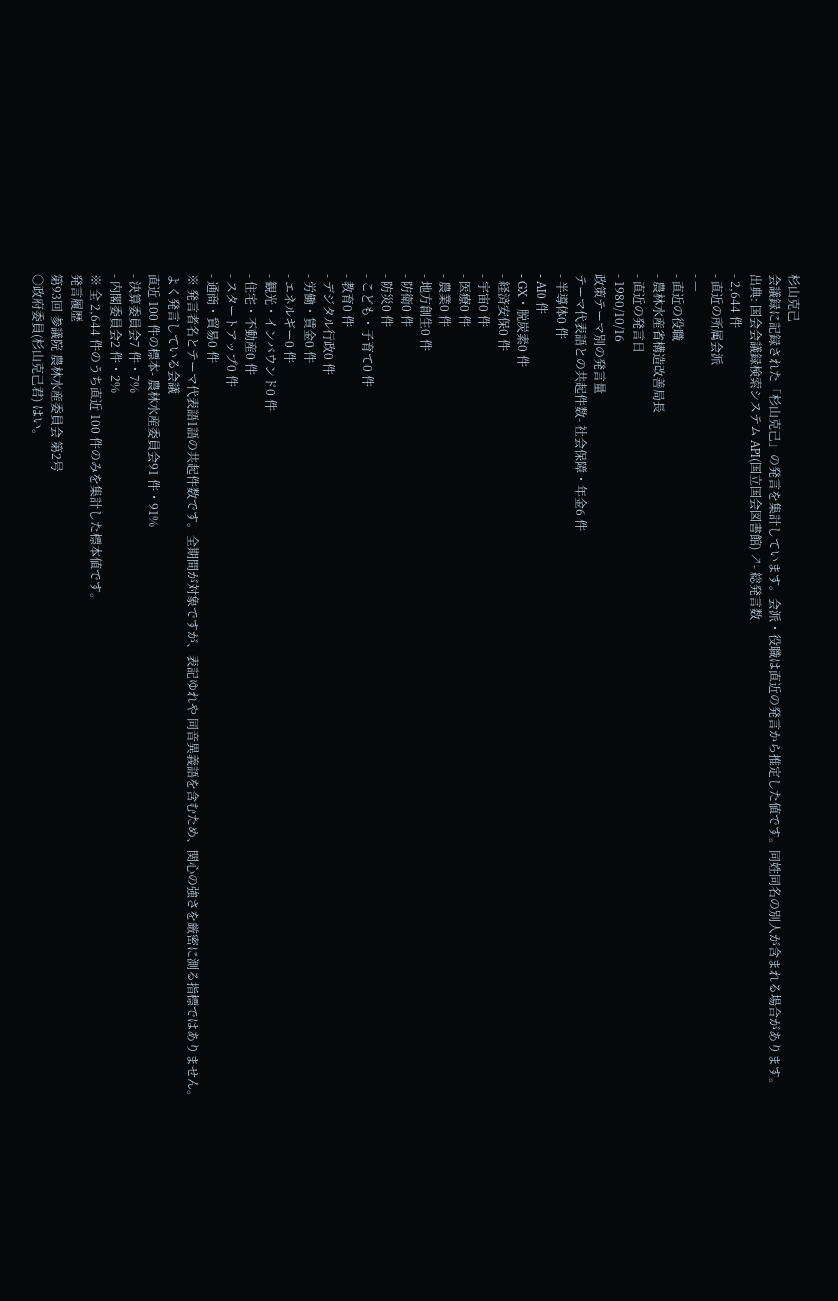杉山克己
会議録に記録された「杉山克己」の発言を集計しています。会派・役職は直近の発言から推定した値です。同姓同名の別人が含まれる場合があります。
出典: 国会会議録検索システム API(国立国会図書館) ↗- 総発言数
- 2,644 件
- 直近の所属会派
- —
- 直近の役職
- 農林水産省構造改善局長
- 直近の発言日
- 1980/10/16
政策テーマ別の発言量
テーマ代表語との共起件数- 社会保障・年金6 件
- 半導体0 件
- AI0 件
- GX・脱炭素0 件
- 経済安保0 件
- 宇宙0 件
- 医療0 件
- 農業0 件
- 地方創生0 件
- 防衛0 件
- 防災0 件
- こども・子育て0 件
- 教育0 件
- デジタル行政0 件
- 労働・賃金0 件
- エネルギー0 件
- 観光・インバウンド0 件
- 住宅・不動産0 件
- スタートアップ0 件
- 通商・貿易0 件
※ 発言者名とテーマ代表語1語の共起件数です。全期間が対象ですが、表記ゆれや 同音異義語を含むため、関心の強さを厳密に測る指標ではありません。
よく発言している会議
直近 100 件の標本- 農林水産委員会91 件・91%
- 決算委員会7 件・7%
- 内閣委員会2 件・2%
※ 全 2,644 件のうち直近 100 件のみを集計した標本値です。
発言履歴
第93回 参議院 農林水産委員会 第2号
○政府委員(杉山克己君) はい。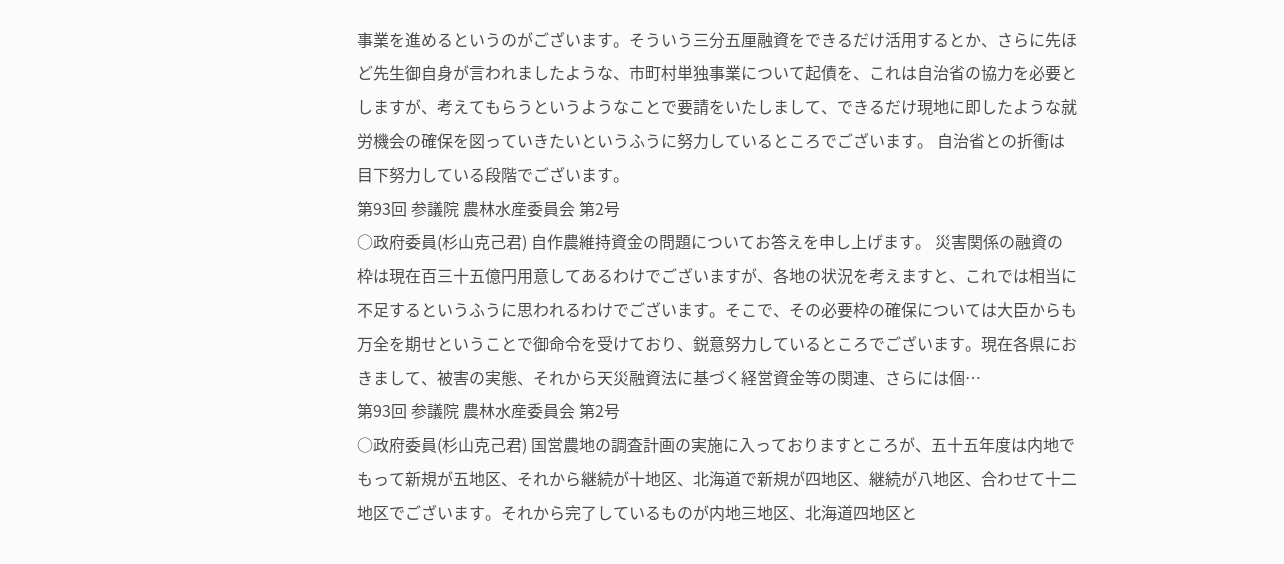事業を進めるというのがございます。そういう三分五厘融資をできるだけ活用するとか、さらに先ほど先生御自身が言われましたような、市町村単独事業について起債を、これは自治省の協力を必要としますが、考えてもらうというようなことで要請をいたしまして、できるだけ現地に即したような就労機会の確保を図っていきたいというふうに努力しているところでございます。 自治省との折衝は目下努力している段階でございます。
第93回 参議院 農林水産委員会 第2号
○政府委員(杉山克己君) 自作農維持資金の問題についてお答えを申し上げます。 災害関係の融資の枠は現在百三十五億円用意してあるわけでございますが、各地の状況を考えますと、これでは相当に不足するというふうに思われるわけでございます。そこで、その必要枠の確保については大臣からも万全を期せということで御命令を受けており、鋭意努力しているところでございます。現在各県におきまして、被害の実態、それから天災融資法に基づく経営資金等の関連、さらには個…
第93回 参議院 農林水産委員会 第2号
○政府委員(杉山克己君) 国営農地の調査計画の実施に入っておりますところが、五十五年度は内地でもって新規が五地区、それから継続が十地区、北海道で新規が四地区、継続が八地区、合わせて十二地区でございます。それから完了しているものが内地三地区、北海道四地区と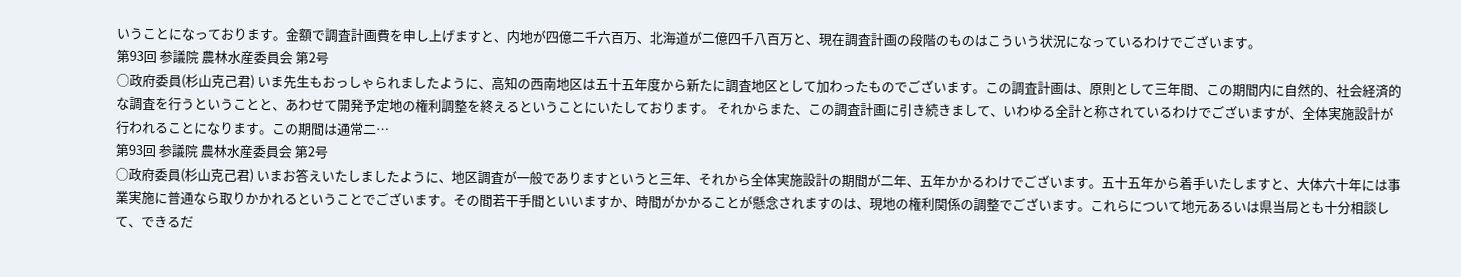いうことになっております。金額で調査計画費を申し上げますと、内地が四億二千六百万、北海道が二億四千八百万と、現在調査計画の段階のものはこういう状況になっているわけでございます。
第93回 参議院 農林水産委員会 第2号
○政府委員(杉山克己君) いま先生もおっしゃられましたように、高知の西南地区は五十五年度から新たに調査地区として加わったものでございます。この調査計画は、原則として三年間、この期間内に自然的、社会経済的な調査を行うということと、あわせて開発予定地の権利調整を終えるということにいたしております。 それからまた、この調査計画に引き続きまして、いわゆる全計と称されているわけでございますが、全体実施設計が行われることになります。この期間は通常二…
第93回 参議院 農林水産委員会 第2号
○政府委員(杉山克己君) いまお答えいたしましたように、地区調査が一般でありますというと三年、それから全体実施設計の期間が二年、五年かかるわけでございます。五十五年から着手いたしますと、大体六十年には事業実施に普通なら取りかかれるということでございます。その間若干手間といいますか、時間がかかることが懸念されますのは、現地の権利関係の調整でございます。これらについて地元あるいは県当局とも十分相談して、できるだ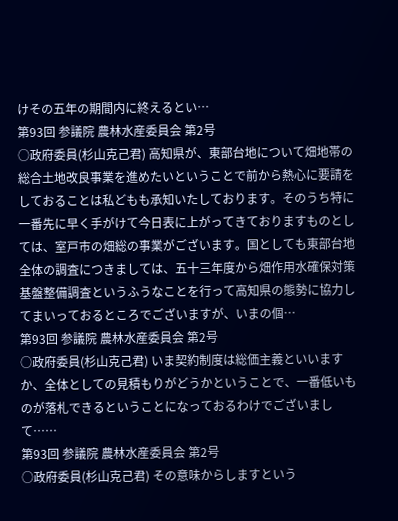けその五年の期間内に終えるとい…
第93回 参議院 農林水産委員会 第2号
○政府委員(杉山克己君) 高知県が、東部台地について畑地帯の総合土地改良事業を進めたいということで前から熱心に要請をしておることは私どもも承知いたしております。そのうち特に一番先に早く手がけて今日表に上がってきておりますものとしては、室戸市の畑総の事業がございます。国としても東部台地全体の調査につきましては、五十三年度から畑作用水確保対策基盤整備調査というふうなことを行って高知県の態勢に協力してまいっておるところでございますが、いまの個…
第93回 参議院 農林水産委員会 第2号
○政府委員(杉山克己君) いま契約制度は総価主義といいますか、全体としての見積もりがどうかということで、一番低いものが落札できるということになっておるわけでございまして……
第93回 参議院 農林水産委員会 第2号
○政府委員(杉山克己君) その意味からしますという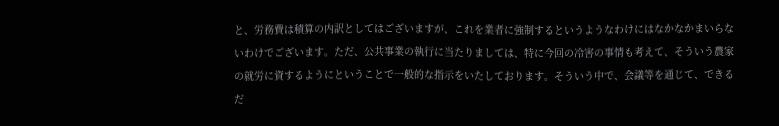と、労務費は積算の内訳としてはございますが、これを業者に強制するというようなわけにはなかなかまいらないわけでございます。ただ、公共事業の執行に当たりましては、特に今回の冷害の事情も考えて、そういう農家の就労に資するようにということで一般的な指示をいたしております。そういう中で、会議等を通じて、できるだ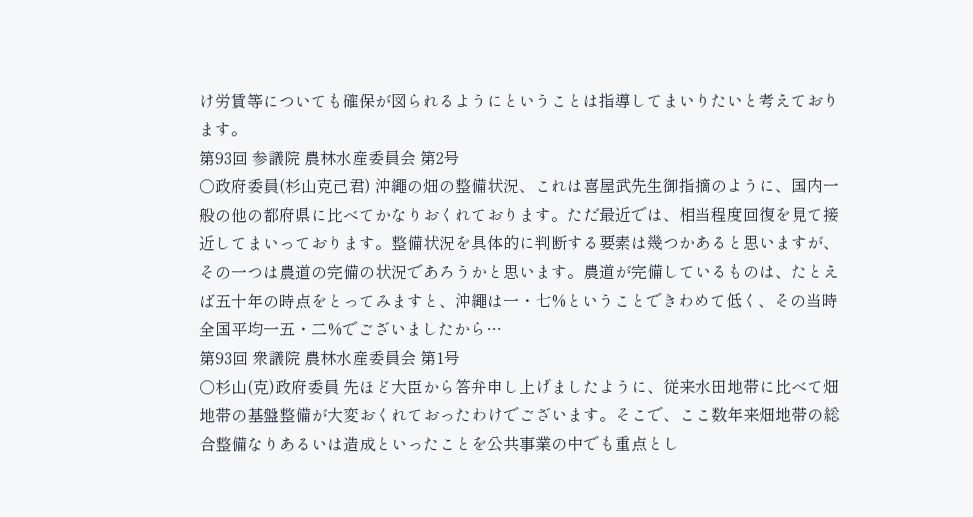け労賃等についても確保が図られるようにということは指導してまいりたいと考えております。
第93回 参議院 農林水産委員会 第2号
○政府委員(杉山克己君) 沖繩の畑の整備状況、これは喜屋武先生御指摘のように、国内一般の他の都府県に比べてかなりおくれております。ただ最近では、相当程度回復を見て接近してまいっております。整備状況を具体的に判断する要素は幾つかあると思いますが、その一つは農道の完備の状況であろうかと思います。農道が完備しているものは、たとえば五十年の時点をとってみますと、沖繩は一・七%ということできわめて低く、その当時全国平均一五・二%でございましたから…
第93回 衆議院 農林水産委員会 第1号
○杉山(克)政府委員 先ほど大臣から答弁申し上げましたように、従来水田地帯に比べて畑地帯の基盤整備が大変おくれておったわけでございます。そこで、ここ数年来畑地帯の総合整備なりあるいは造成といったことを公共事業の中でも重点とし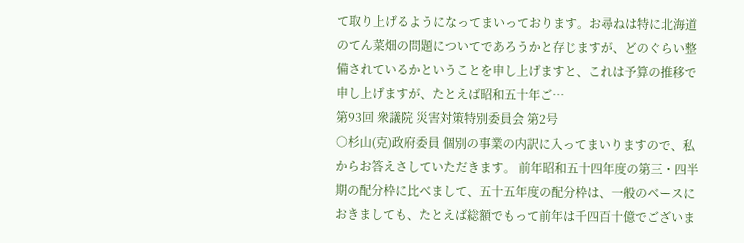て取り上げるようになってまいっております。お尋ねは特に北海道のてん菜畑の問題についてであろうかと存じますが、どのぐらい整備されているかということを申し上げますと、これは予算の推移で申し上げますが、たとえば昭和五十年ご…
第93回 衆議院 災害対策特別委員会 第2号
○杉山(克)政府委員 個別の事業の内訳に入ってまいりますので、私からお答えさしていただきます。 前年昭和五十四年度の第三・四半期の配分枠に比べまして、五十五年度の配分枠は、一般のベースにおきましても、たとえば総額でもって前年は千四百十億でございま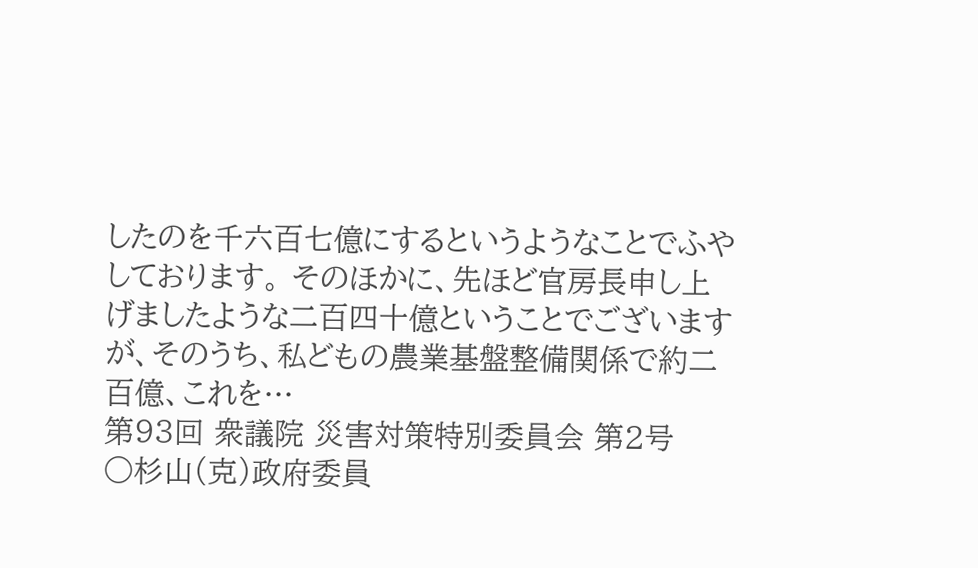したのを千六百七億にするというようなことでふやしております。 そのほかに、先ほど官房長申し上げましたような二百四十億ということでございますが、そのうち、私どもの農業基盤整備関係で約二百億、これを…
第93回 衆議院 災害対策特別委員会 第2号
○杉山(克)政府委員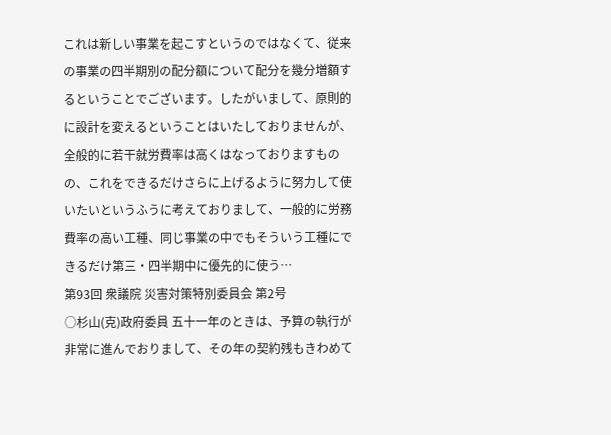これは新しい事業を起こすというのではなくて、従来の事業の四半期別の配分額について配分を幾分増額するということでございます。したがいまして、原則的に設計を変えるということはいたしておりませんが、全般的に若干就労費率は高くはなっておりますものの、これをできるだけさらに上げるように努力して使いたいというふうに考えておりまして、一般的に労務費率の高い工種、同じ事業の中でもそういう工種にできるだけ第三・四半期中に優先的に使う…
第93回 衆議院 災害対策特別委員会 第2号
○杉山(克)政府委員 五十一年のときは、予算の執行が非常に進んでおりまして、その年の契約残もきわめて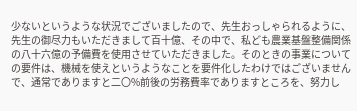少ないというような状況でございましたので、先生おっしゃられるように、先生の御尽力もいただきまして百十億、その中で、私ども農業基盤整備関係の八十六億の予備費を使用させていただきました。そのときの事業についての要件は、機械を使えというようなことを要件化したわけではございませんで、通常でありますと二〇%前後の労務費率でありますところを、努力し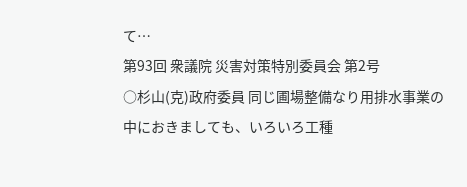て…
第93回 衆議院 災害対策特別委員会 第2号
○杉山(克)政府委員 同じ圃場整備なり用排水事業の中におきましても、いろいろ工種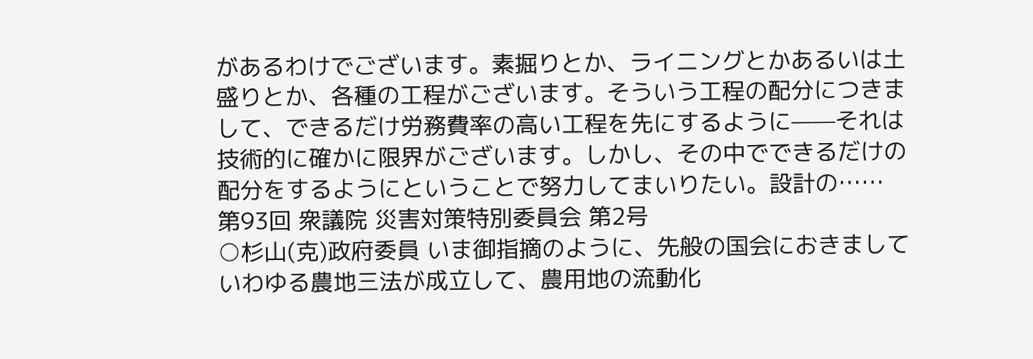があるわけでございます。素掘りとか、ライニングとかあるいは土盛りとか、各種の工程がございます。そういう工程の配分につきまして、できるだけ労務費率の高い工程を先にするように——それは技術的に確かに限界がございます。しかし、その中でできるだけの配分をするようにということで努力してまいりたい。設計の……
第93回 衆議院 災害対策特別委員会 第2号
○杉山(克)政府委員 いま御指摘のように、先般の国会におきましていわゆる農地三法が成立して、農用地の流動化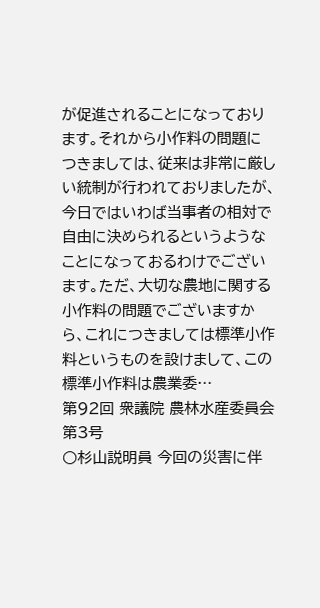が促進されることになっております。それから小作料の問題につきましては、従来は非常に厳しい統制が行われておりましたが、今日ではいわば当事者の相対で自由に決められるというようなことになっておるわけでございます。ただ、大切な農地に関する小作料の問題でございますから、これにつきましては標準小作料というものを設けまして、この標準小作料は農業委…
第92回 衆議院 農林水産委員会 第3号
○杉山説明員 今回の災害に伴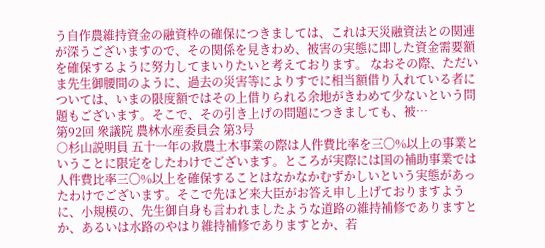う自作農維持資金の融資枠の確保につきましては、これは天災融資法との関連が深うございますので、その関係を見きわめ、被害の実態に即した資金需要額を確保するように努力してまいりたいと考えております。 なおその際、ただいま先生御腰間のように、過去の災害等によりすでに相当額借り入れている者については、いまの限度額ではその上借りられる余地がきわめて少ないという問題もございます。そこで、その引き上げの問題につきましても、被…
第92回 衆議院 農林水産委員会 第3号
○杉山説明員 五十一年の救農土木事業の際は人件費比率を三〇%以上の事業ということに限定をしたわけでございます。ところが実際には国の補助事業では人件費比率三〇%以上を確保することはなかなかむずかしいという実態があったわけでございます。そこで先ほど来大臣がお答え申し上げておりますように、小規模の、先生御自身も言われましたような道路の維持補修でありますとか、あるいは水路のやはり維持補修でありますとか、若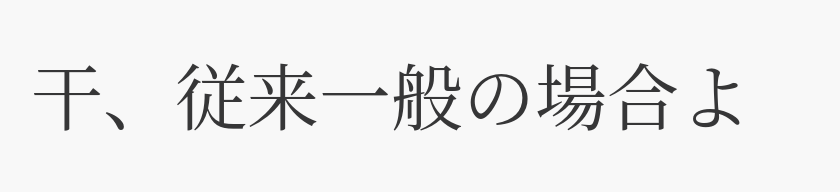干、従来一般の場合よ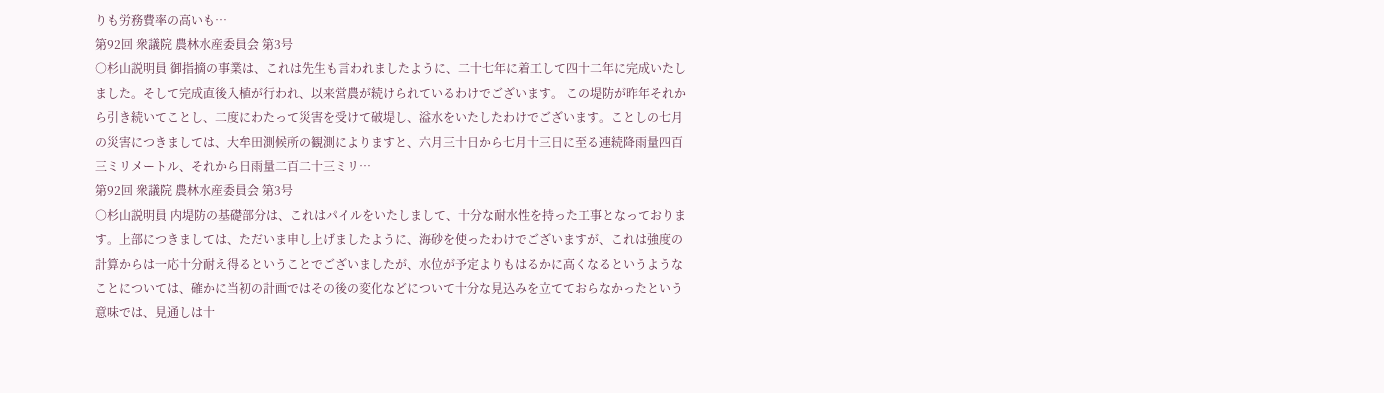りも労務費率の高いも…
第92回 衆議院 農林水産委員会 第3号
○杉山説明員 御指摘の事業は、これは先生も言われましたように、二十七年に着工して四十二年に完成いたしました。そして完成直後入植が行われ、以来営農が続けられているわけでございます。 この堤防が昨年それから引き続いてことし、二度にわたって災害を受けて破堤し、溢水をいたしたわけでございます。ことしの七月の災害につきましては、大牟田測候所の観測によりますと、六月三十日から七月十三日に至る連続降雨量四百三ミリメートル、それから日雨量二百二十三ミリ…
第92回 衆議院 農林水産委員会 第3号
○杉山説明員 内堤防の基礎部分は、これはパイルをいたしまして、十分な耐水性を持った工事となっております。上部につきましては、ただいま申し上げましたように、海砂を使ったわけでございますが、これは強度の計算からは一応十分耐え得るということでございましたが、水位が予定よりもはるかに高くなるというようなことについては、確かに当初の計画ではその後の変化などについて十分な見込みを立てておらなかったという意味では、見通しは十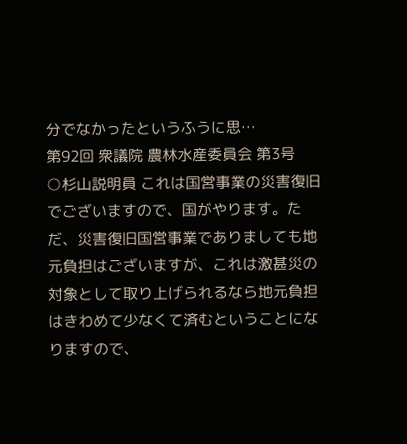分でなかったというふうに思…
第92回 衆議院 農林水産委員会 第3号
○杉山説明員 これは国営事業の災害復旧でございますので、国がやります。ただ、災害復旧国営事業でありましても地元負担はございますが、これは激甚災の対象として取り上げられるなら地元負担はきわめて少なくて済むということになりますので、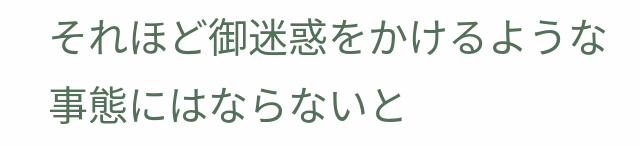それほど御迷惑をかけるような事態にはならないと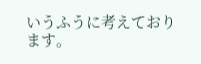いうふうに考えております。